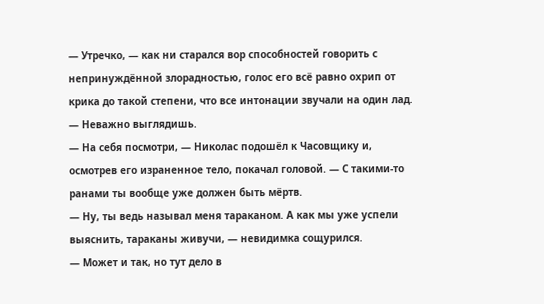— Утречко, — как ни старался вор способностей говорить с непринуждённой злорадностью, голос его всё равно охрип от крика до такой степени, что все интонации звучали на один лад. — Неважно выглядишь.
— На себя посмотри, — Николас подошёл к Часовщику и, осмотрев его израненное тело, покачал головой. — С такими-то ранами ты вообще уже должен быть мёртв.
— Ну, ты ведь называл меня тараканом. А как мы уже успели выяснить, тараканы живучи, — невидимка сощурился.
— Может и так, но тут дело в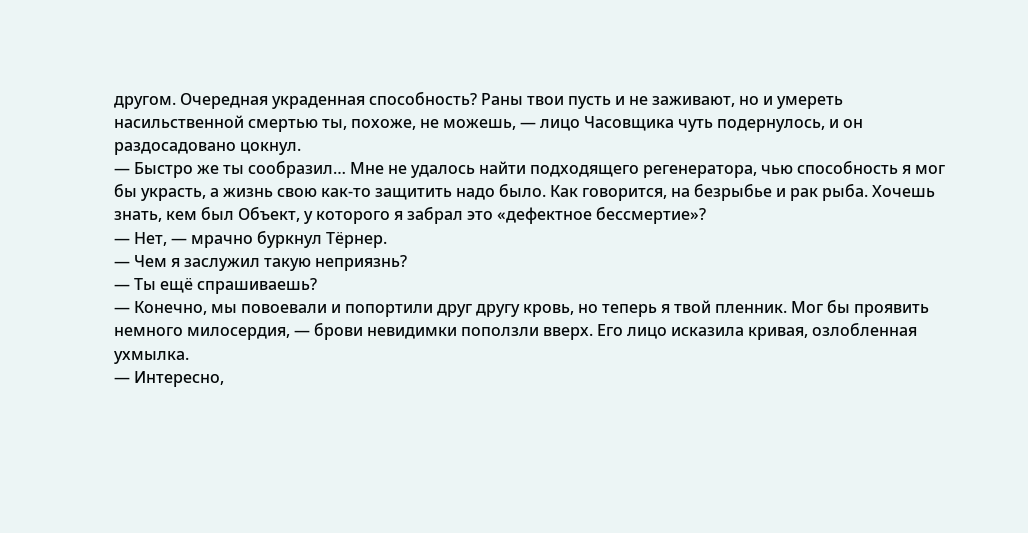другом. Очередная украденная способность? Раны твои пусть и не заживают, но и умереть насильственной смертью ты, похоже, не можешь, — лицо Часовщика чуть подернулось, и он раздосадовано цокнул.
— Быстро же ты сообразил… Мне не удалось найти подходящего регенератора, чью способность я мог бы украсть, а жизнь свою как-то защитить надо было. Как говорится, на безрыбье и рак рыба. Хочешь знать, кем был Объект, у которого я забрал это «дефектное бессмертие»?
— Нет, — мрачно буркнул Тёрнер.
— Чем я заслужил такую неприязнь?
— Ты ещё спрашиваешь?
— Конечно, мы повоевали и попортили друг другу кровь, но теперь я твой пленник. Мог бы проявить немного милосердия, — брови невидимки поползли вверх. Его лицо исказила кривая, озлобленная ухмылка.
— Интересно,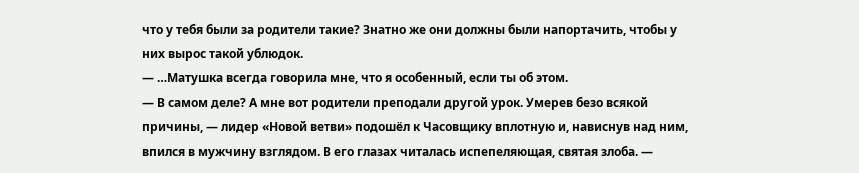что у тебя были за родители такие? Знатно же они должны были напортачить, чтобы у них вырос такой ублюдок.
— …Матушка всегда говорила мне, что я особенный, если ты об этом.
— В самом деле? А мне вот родители преподали другой урок. Умерев безо всякой причины, — лидер «Новой ветви» подошёл к Часовщику вплотную и, нависнув над ним, впился в мужчину взглядом. В его глазах читалась испепеляющая, святая злоба. —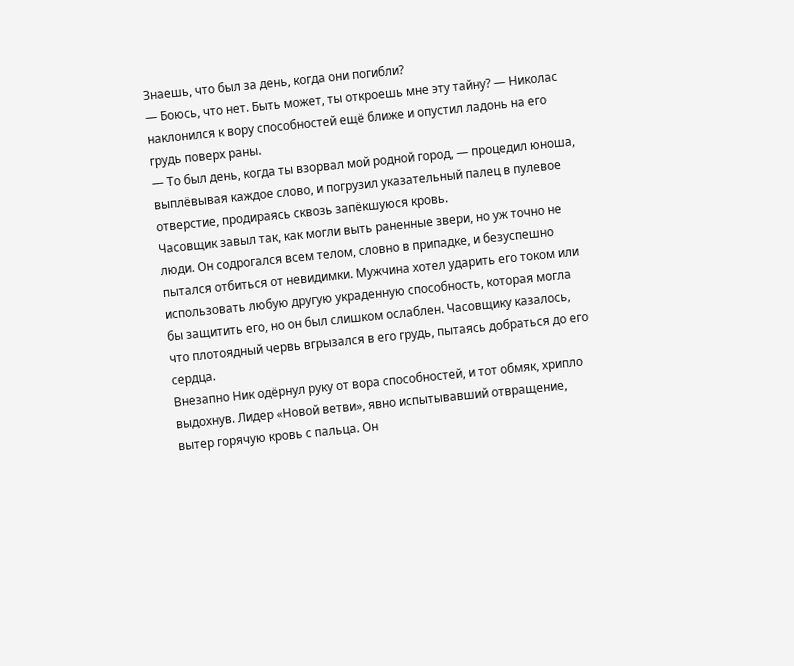Знаешь, что был за день, когда они погибли?
— Боюсь, что нет. Быть может, ты откроешь мне эту тайну? — Николас наклонился к вору способностей ещё ближе и опустил ладонь на его грудь поверх раны.
— То был день, когда ты взорвал мой родной город, — процедил юноша, выплёвывая каждое слово, и погрузил указательный палец в пулевое отверстие, продираясь сквозь запёкшуюся кровь.
Часовщик завыл так, как могли выть раненные звери, но уж точно не люди. Он содрогался всем телом, словно в припадке, и безуспешно пытался отбиться от невидимки. Мужчина хотел ударить его током или использовать любую другую украденную способность, которая могла бы защитить его, но он был слишком ослаблен. Часовщику казалось, что плотоядный червь вгрызался в его грудь, пытаясь добраться до его сердца.
Внезапно Ник одёрнул руку от вора способностей, и тот обмяк, хрипло выдохнув. Лидер «Новой ветви», явно испытывавший отвращение, вытер горячую кровь с пальца. Он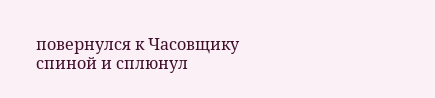повернулся к Часовщику спиной и сплюнул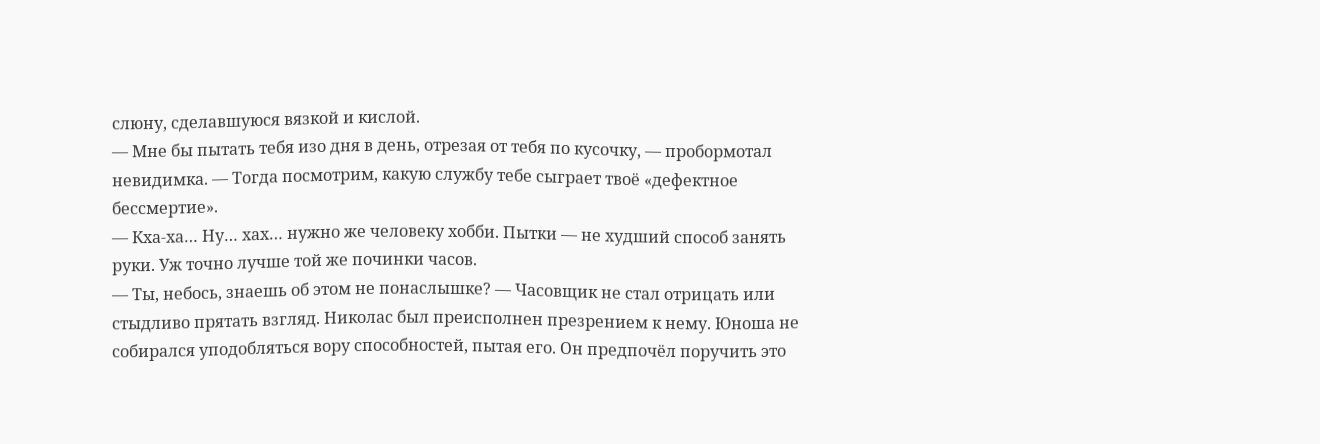слюну, сделавшуюся вязкой и кислой.
— Мне бы пытать тебя изо дня в день, отрезая от тебя по кусочку, — пробормотал невидимка. — Тогда посмотрим, какую службу тебе сыграет твоё «дефектное бессмертие».
— Кха-ха… Ну… хах… нужно же человеку хобби. Пытки — не худший способ занять руки. Уж точно лучше той же починки часов.
— Ты, небось, знаешь об этом не понаслышке? — Часовщик не стал отрицать или стыдливо прятать взгляд. Николас был преисполнен презрением к нему. Юноша не собирался уподобляться вору способностей, пытая его. Он предпочёл поручить это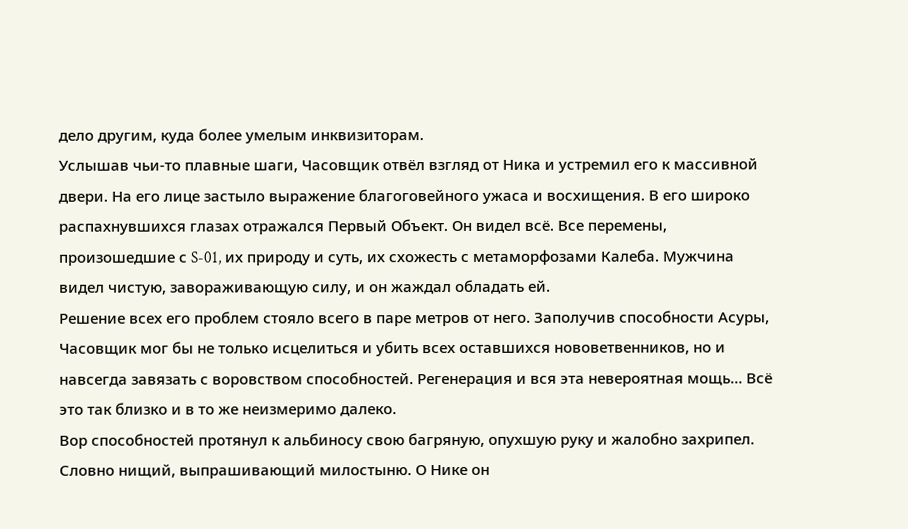дело другим, куда более умелым инквизиторам.
Услышав чьи-то плавные шаги, Часовщик отвёл взгляд от Ника и устремил его к массивной двери. На его лице застыло выражение благоговейного ужаса и восхищения. В его широко распахнувшихся глазах отражался Первый Объект. Он видел всё. Все перемены, произошедшие с S-01, их природу и суть, их схожесть с метаморфозами Калеба. Мужчина видел чистую, завораживающую силу, и он жаждал обладать ей.
Решение всех его проблем стояло всего в паре метров от него. Заполучив способности Асуры, Часовщик мог бы не только исцелиться и убить всех оставшихся нововетвенников, но и навсегда завязать с воровством способностей. Регенерация и вся эта невероятная мощь… Всё это так близко и в то же неизмеримо далеко.
Вор способностей протянул к альбиносу свою багряную, опухшую руку и жалобно захрипел. Словно нищий, выпрашивающий милостыню. О Нике он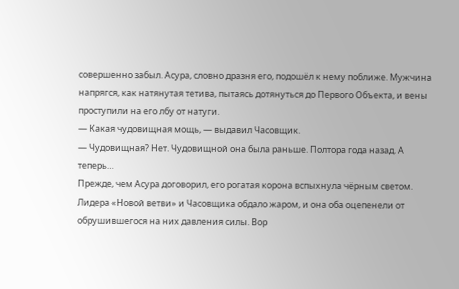совершенно забыл. Асура, словно дразня его, подошёл к нему поближе. Мужчина напрягся, как натянутая тетива, пытаясь дотянуться до Первого Объекта, и вены проступили на его лбу от натуги.
— Какая чудовищная мощь, — выдавил Часовщик.
— Чудовищная? Нет. Чудовищной она была раньше. Полтора года назад. А теперь…
Прежде, чем Асура договорил, его рогатая корона вспыхнула чёрным светом. Лидера «Новой ветви» и Часовщика обдало жаром, и она оба оцепенели от обрушившегося на них давления силы. Вор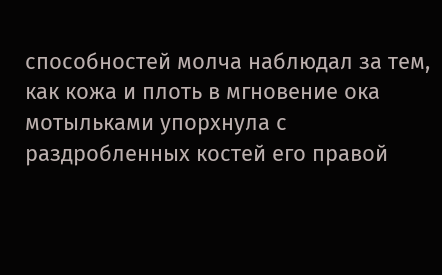способностей молча наблюдал за тем, как кожа и плоть в мгновение ока мотыльками упорхнула с раздробленных костей его правой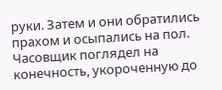руки. Затем и они обратились прахом и осыпались на пол. Часовщик поглядел на конечность, укороченную до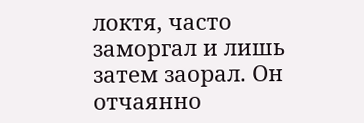локтя, часто заморгал и лишь затем заорал. Он отчаянно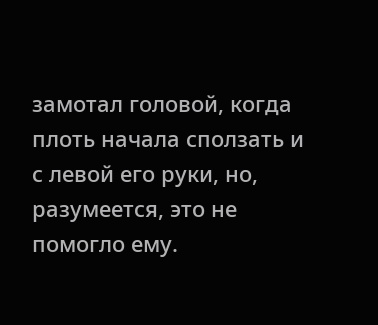замотал головой, когда плоть начала сползать и с левой его руки, но, разумеется, это не помогло ему.